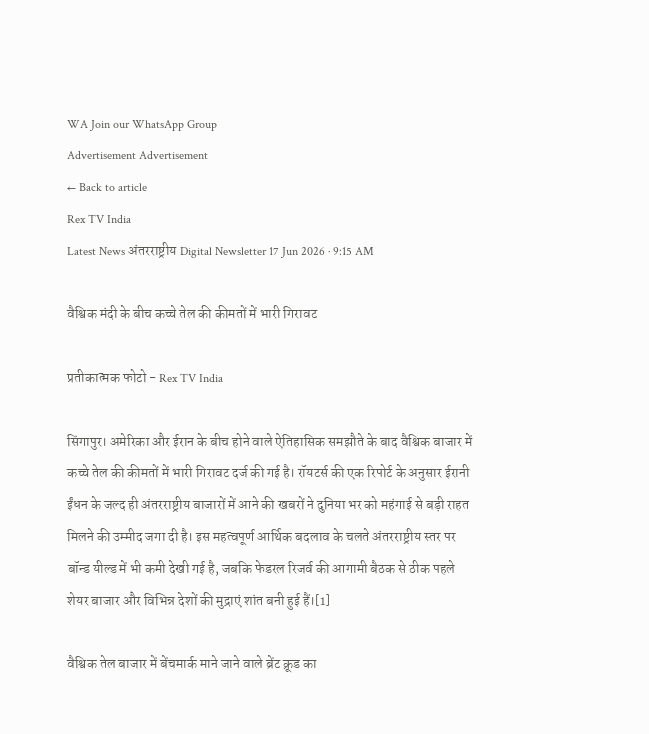WA Join our WhatsApp Group
Advertisement Advertisement
← Back to article
Rex TV India
Latest News अंतरराष्ट्रीय Digital Newsletter 17 Jun 2026 · 9:15 AM

वैश्विक मंदी के बीच कच्चे तेल की कीमतों में भारी गिरावट

प्रतीकात्मक फोटो - Rex TV India

सिंगापुर। अमेरिका और ईरान के बीच होने वाले ऐतिहासिक समझौते के बाद वैश्विक बाजार में कच्चे तेल की कीमतों में भारी गिरावट दर्ज की गई है। रॉयटर्स की एक रिपोर्ट के अनुसार ईरानी ईंधन के जल्द ही अंतरराष्ट्रीय बाजारों में आने की खबरों ने दुनिया भर को महंगाई से बड़ी राहत मिलने की उम्मीद जगा दी है। इस महत्वपूर्ण आर्थिक बदलाव के चलते अंतरराष्ट्रीय स्तर पर बॉन्ड यील्ड में भी कमी देखी गई है, जबकि फेडरल रिजर्व की आगामी बैठक से ठीक पहले शेयर बाजार और विभिन्न देशों की मुद्राएं शांत बनी हुई हैं।[1]

वैश्विक तेल बाजार में बेंचमार्क माने जाने वाले ब्रेंट क्रूड का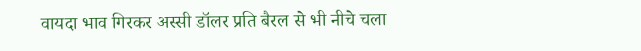वायदा भाव गिरकर अस्सी डॉलर प्रति बैरल से भी नीचे चला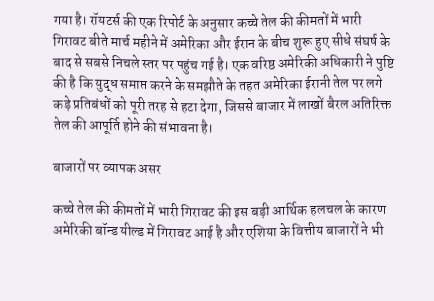गया है। रॉयटर्स की एक रिपोर्ट के अनुसार कच्चे तेल की कीमतों में भारी गिरावट बीते मार्च महीने में अमेरिका और ईरान के बीच शुरू हुए सीधे संघर्ष के बाद से सबसे निचले स्तर पर पहुंच गई है। एक वरिष्ठ अमेरिकी अधिकारी ने पुष्टि की है कि युद्ध समाप्त करने के समझौते के तहत अमेरिका ईरानी तेल पर लगे कड़े प्रतिबंधों को पूरी तरह से हटा देगा, जिससे बाजार में लाखों बैरल अतिरिक्त तेल की आपूर्ति होने की संभावना है।

बाजारों पर व्यापक असर

कच्चे तेल की कीमतों में भारी गिरावट की इस बड़ी आर्थिक हलचल के कारण अमेरिकी बॉन्ड यील्ड में गिरावट आई है और एशिया के वित्तीय बाजारों ने भी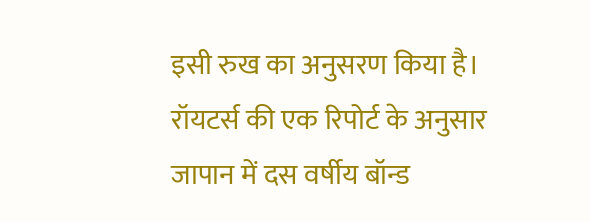इसी रुख का अनुसरण किया है। रॉयटर्स की एक रिपोर्ट के अनुसार जापान में दस वर्षीय बॉन्ड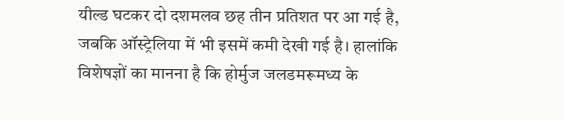यील्ड घटकर दो दशमलव छह तीन प्रतिशत पर आ गई है, जबकि ऑस्ट्रेलिया में भी इसमें कमी देखी गई है। हालांकि विशेषज्ञों का मानना है कि होर्मुज जलडमरूमध्य के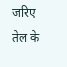जरिए तेल के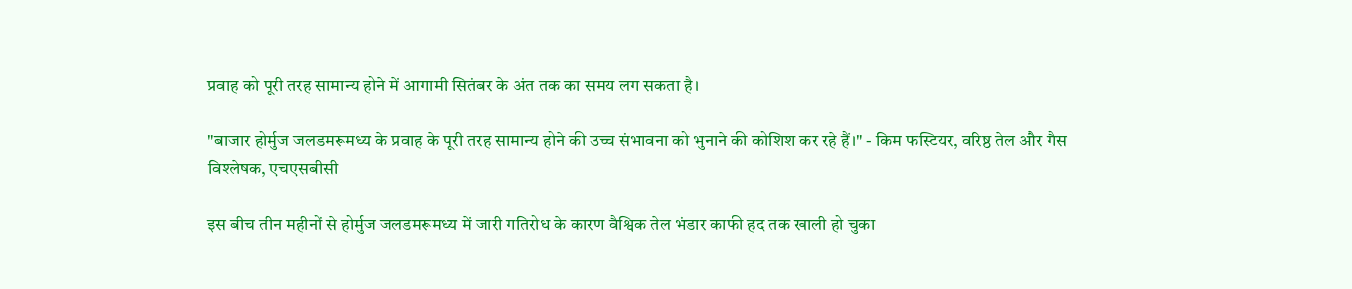प्रवाह को पूरी तरह सामान्य होने में आगामी सितंबर के अंत तक का समय लग सकता है।

"बाजार होर्मुज जलडमरूमध्य के प्रवाह के पूरी तरह सामान्य होने की उच्च संभावना को भुनाने की कोशिश कर रहे हैं।" - किम फस्टियर, वरिष्ठ तेल और गैस विश्लेषक, एचएसबीसी

इस बीच तीन महीनों से होर्मुज जलडमरूमध्य में जारी गतिरोध के कारण वैश्विक तेल भंडार काफी हद तक खाली हो चुका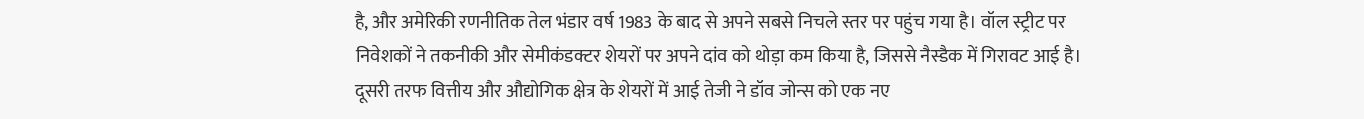है, और अमेरिकी रणनीतिक तेल भंडार वर्ष 1983 के बाद से अपने सबसे निचले स्तर पर पहुंच गया है। वॉल स्ट्रीट पर निवेशकों ने तकनीकी और सेमीकंडक्टर शेयरों पर अपने दांव को थोड़ा कम किया है, जिससे नैस्डैक में गिरावट आई है। दूसरी तरफ वित्तीय और औद्योगिक क्षेत्र के शेयरों में आई तेजी ने डॉव जोन्स को एक नए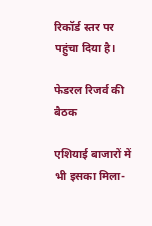रिकॉर्ड स्तर पर पहुंचा दिया है।

फेडरल रिजर्व की बैठक

एशियाई बाजारों में भी इसका मिला-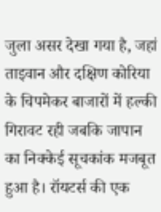जुला असर देखा गया है, जहां ताइवान और दक्षिण कोरिया के चिपमेकर बाजारों में हल्की गिरावट रही जबकि जापान का निक्केई सूचकांक मजबूत हुआ है। रॉयटर्स की एक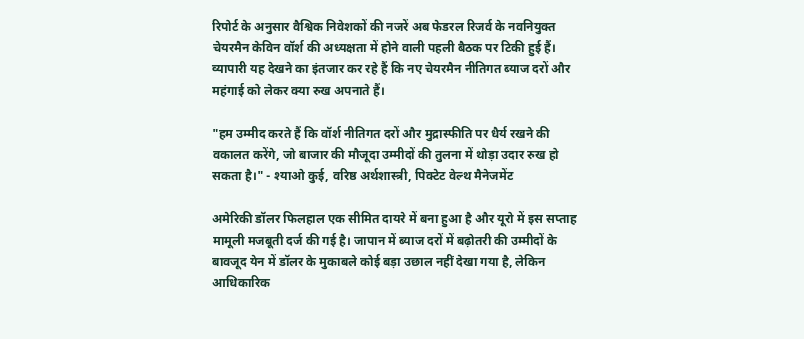रिपोर्ट के अनुसार वैश्विक निवेशकों की नजरें अब फेडरल रिजर्व के नवनियुक्त चेयरमैन केविन वॉर्श की अध्यक्षता में होने वाली पहली बैठक पर टिकी हुई हैं। व्यापारी यह देखने का इंतजार कर रहे हैं कि नए चेयरमैन नीतिगत ब्याज दरों और महंगाई को लेकर क्या रुख अपनाते हैं।

"हम उम्मीद करते हैं कि वॉर्श नीतिगत दरों और मुद्रास्फीति पर धैर्य रखने की वकालत करेंगे, जो बाजार की मौजूदा उम्मीदों की तुलना में थोड़ा उदार रुख हो सकता है।" - श्याओ कुई, वरिष्ठ अर्थशास्त्री, पिक्टेट वेल्थ मैनेजमेंट

अमेरिकी डॉलर फिलहाल एक सीमित दायरे में बना हुआ है और यूरो में इस सप्ताह मामूली मजबूती दर्ज की गई है। जापान में ब्याज दरों में बढ़ोतरी की उम्मीदों के बावजूद येन में डॉलर के मुकाबले कोई बड़ा उछाल नहीं देखा गया है, लेकिन आधिकारिक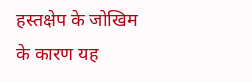हस्तक्षेप के जोखिम के कारण यह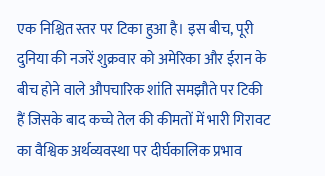एक निश्चित स्तर पर टिका हुआ है। इस बीच, पूरी दुनिया की नजरें शुक्रवार को अमेरिका और ईरान के बीच होने वाले औपचारिक शांति समझौते पर टिकी हैं जिसके बाद कच्चे तेल की कीमतों में भारी गिरावट का वैश्विक अर्थव्यवस्था पर दीर्घकालिक प्रभाव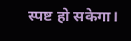स्पष्ट हो सकेगा।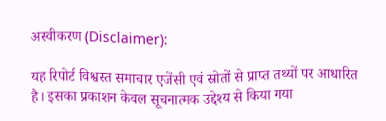अस्वीकरण (Disclaimer):

यह रिपोर्ट विश्वस्त समाचार एजेंसी एवं स्रोतों से प्राप्त तथ्यों पर आधारित है। इसका प्रकाशन केवल सूचनात्मक उद्देश्य से किया गया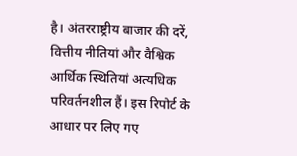है। अंतरराष्ट्रीय बाजार की दरें, वित्तीय नीतियां और वैश्विक आर्थिक स्थितियां अत्यधिक परिवर्तनशील हैं। इस रिपोर्ट के आधार पर लिए गए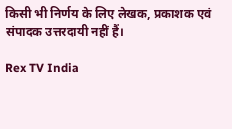किसी भी निर्णय के लिए लेखक, प्रकाशक एवं संपादक उत्तरदायी नहीं हैं।

Rex TV India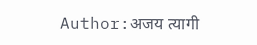Author:अजय त्यागी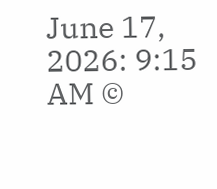June 17, 2026: 9:15 AM ©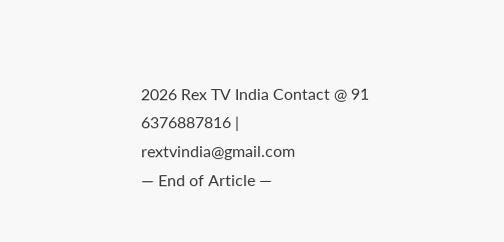2026 Rex TV India Contact @ 91 6376887816 | rextvindia@gmail.com
— End of Article —